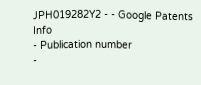JPH019282Y2 - - Google Patents
Info
- Publication number
-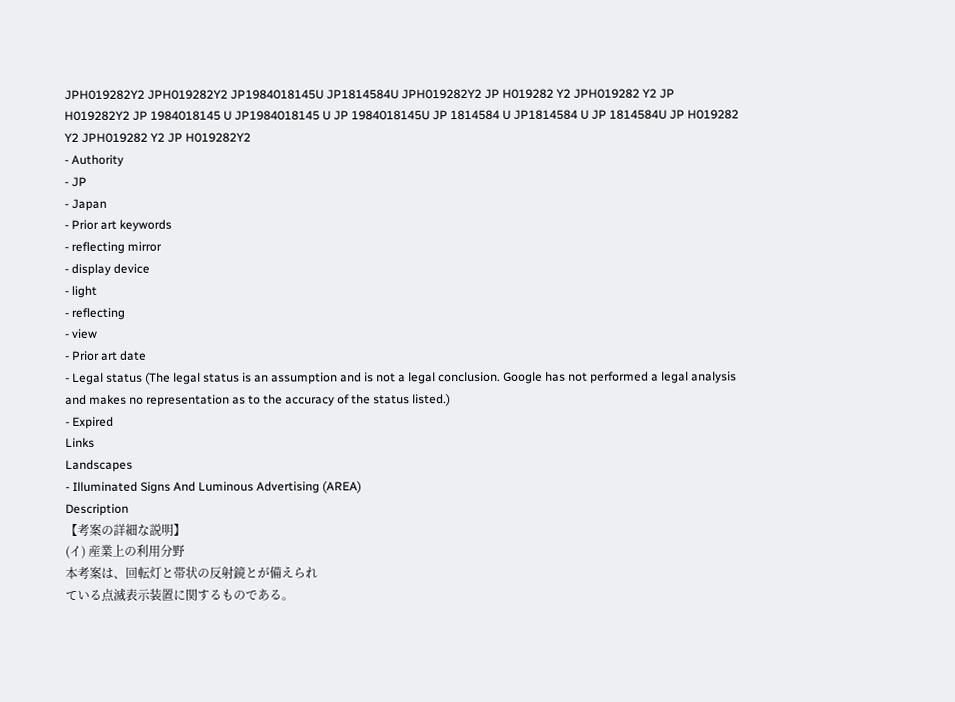JPH019282Y2 JPH019282Y2 JP1984018145U JP1814584U JPH019282Y2 JP H019282 Y2 JPH019282 Y2 JP H019282Y2 JP 1984018145 U JP1984018145 U JP 1984018145U JP 1814584 U JP1814584 U JP 1814584U JP H019282 Y2 JPH019282 Y2 JP H019282Y2
- Authority
- JP
- Japan
- Prior art keywords
- reflecting mirror
- display device
- light
- reflecting
- view
- Prior art date
- Legal status (The legal status is an assumption and is not a legal conclusion. Google has not performed a legal analysis and makes no representation as to the accuracy of the status listed.)
- Expired
Links
Landscapes
- Illuminated Signs And Luminous Advertising (AREA)
Description
【考案の詳細な説明】
(イ) 産業上の利用分野
本考案は、回転灯と帯状の反射鏡とが備えられ
ている点滅表示装置に関するものである。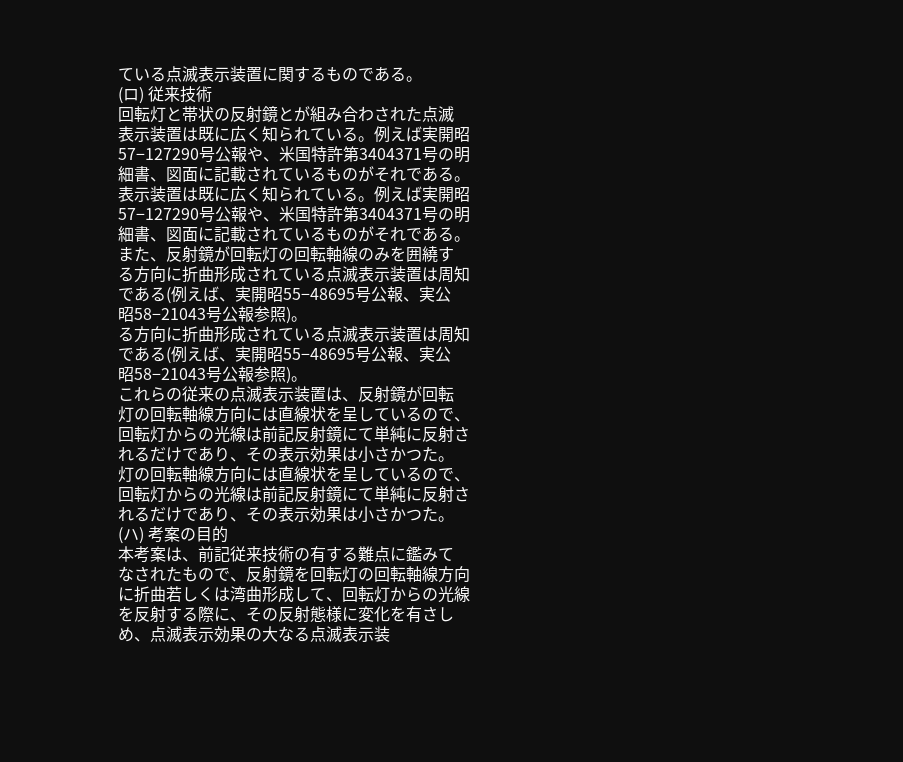ている点滅表示装置に関するものである。
(ロ) 従来技術
回転灯と帯状の反射鏡とが組み合わされた点滅
表示装置は既に広く知られている。例えば実開昭
57−127290号公報や、米国特許第3404371号の明
細書、図面に記載されているものがそれである。
表示装置は既に広く知られている。例えば実開昭
57−127290号公報や、米国特許第3404371号の明
細書、図面に記載されているものがそれである。
また、反射鏡が回転灯の回転軸線のみを囲繞す
る方向に折曲形成されている点滅表示装置は周知
である(例えば、実開昭55−48695号公報、実公
昭58−21043号公報参照)。
る方向に折曲形成されている点滅表示装置は周知
である(例えば、実開昭55−48695号公報、実公
昭58−21043号公報参照)。
これらの従来の点滅表示装置は、反射鏡が回転
灯の回転軸線方向には直線状を呈しているので、
回転灯からの光線は前記反射鏡にて単純に反射さ
れるだけであり、その表示効果は小さかつた。
灯の回転軸線方向には直線状を呈しているので、
回転灯からの光線は前記反射鏡にて単純に反射さ
れるだけであり、その表示効果は小さかつた。
(ハ) 考案の目的
本考案は、前記従来技術の有する難点に鑑みて
なされたもので、反射鏡を回転灯の回転軸線方向
に折曲若しくは湾曲形成して、回転灯からの光線
を反射する際に、その反射態様に変化を有さし
め、点滅表示効果の大なる点滅表示装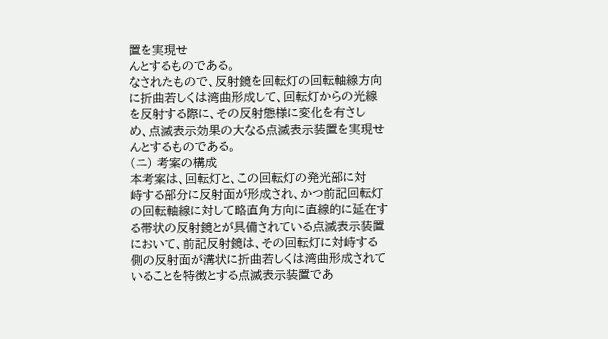置を実現せ
んとするものである。
なされたもので、反射鏡を回転灯の回転軸線方向
に折曲若しくは湾曲形成して、回転灯からの光線
を反射する際に、その反射態様に変化を有さし
め、点滅表示効果の大なる点滅表示装置を実現せ
んとするものである。
(ニ) 考案の構成
本考案は、回転灯と、この回転灯の発光部に対
峙する部分に反射面が形成され、かつ前記回転灯
の回転軸線に対して略直角方向に直線的に延在す
る帯状の反射鏡とが具備されている点滅表示装置
において、前記反射鏡は、その回転灯に対峙する
側の反射面が溝状に折曲若しくは湾曲形成されて
いることを特徴とする点滅表示装置であ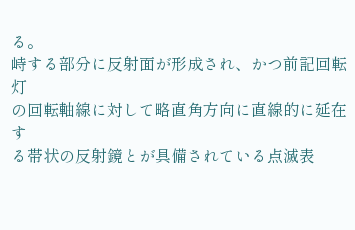る。
峙する部分に反射面が形成され、かつ前記回転灯
の回転軸線に対して略直角方向に直線的に延在す
る帯状の反射鏡とが具備されている点滅表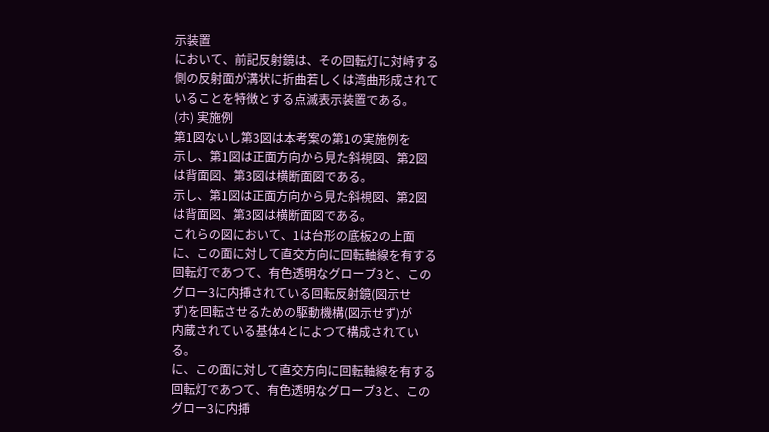示装置
において、前記反射鏡は、その回転灯に対峙する
側の反射面が溝状に折曲若しくは湾曲形成されて
いることを特徴とする点滅表示装置である。
(ホ) 実施例
第1図ないし第3図は本考案の第1の実施例を
示し、第1図は正面方向から見た斜視図、第2図
は背面図、第3図は横断面図である。
示し、第1図は正面方向から見た斜視図、第2図
は背面図、第3図は横断面図である。
これらの図において、1は台形の底板2の上面
に、この面に対して直交方向に回転軸線を有する
回転灯であつて、有色透明なグローブ3と、この
グロー3に内挿されている回転反射鏡(図示せ
ず)を回転させるための駆動機構(図示せず)が
内蔵されている基体4とによつて構成されてい
る。
に、この面に対して直交方向に回転軸線を有する
回転灯であつて、有色透明なグローブ3と、この
グロー3に内挿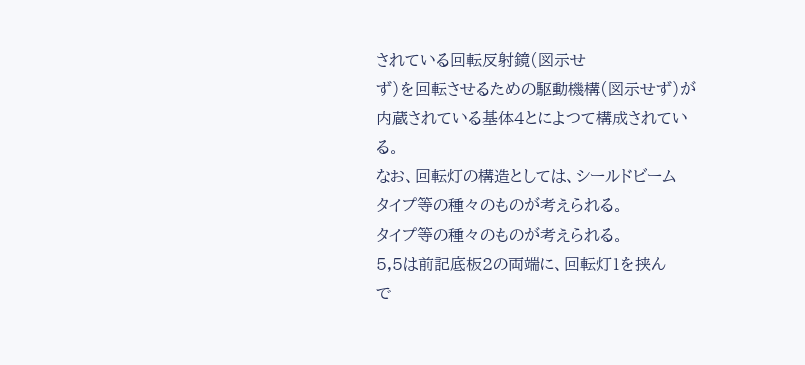されている回転反射鏡(図示せ
ず)を回転させるための駆動機構(図示せず)が
内蔵されている基体4とによつて構成されてい
る。
なお、回転灯の構造としては、シールドビーム
タイプ等の種々のものが考えられる。
タイプ等の種々のものが考えられる。
5,5は前記底板2の両端に、回転灯1を挟ん
で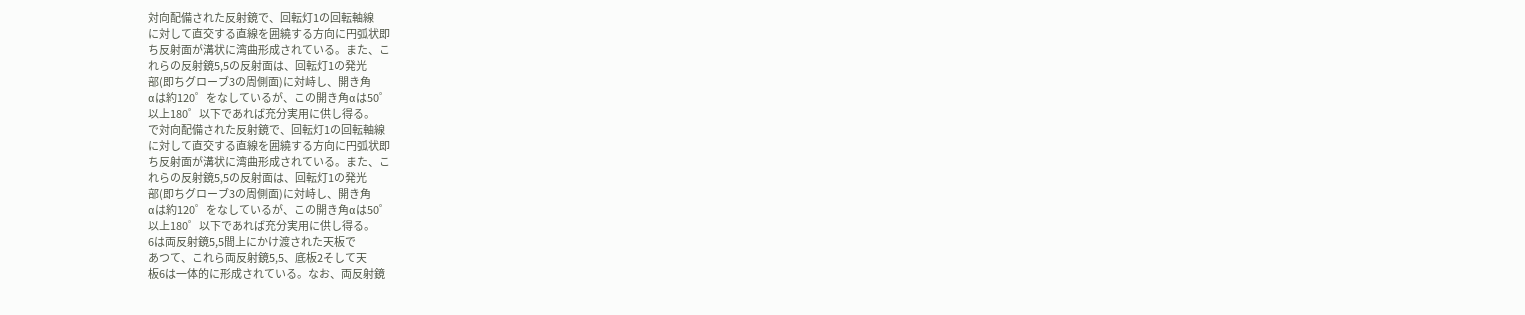対向配備された反射鏡で、回転灯1の回転軸線
に対して直交する直線を囲繞する方向に円弧状即
ち反射面が溝状に湾曲形成されている。また、こ
れらの反射鏡5,5の反射面は、回転灯1の発光
部(即ちグローブ3の周側面)に対峙し、開き角
αは約120゜をなしているが、この開き角αは50゜
以上180゜以下であれば充分実用に供し得る。
で対向配備された反射鏡で、回転灯1の回転軸線
に対して直交する直線を囲繞する方向に円弧状即
ち反射面が溝状に湾曲形成されている。また、こ
れらの反射鏡5,5の反射面は、回転灯1の発光
部(即ちグローブ3の周側面)に対峙し、開き角
αは約120゜をなしているが、この開き角αは50゜
以上180゜以下であれば充分実用に供し得る。
6は両反射鏡5,5間上にかけ渡された天板で
あつて、これら両反射鏡5,5、底板2そして天
板6は一体的に形成されている。なお、両反射鏡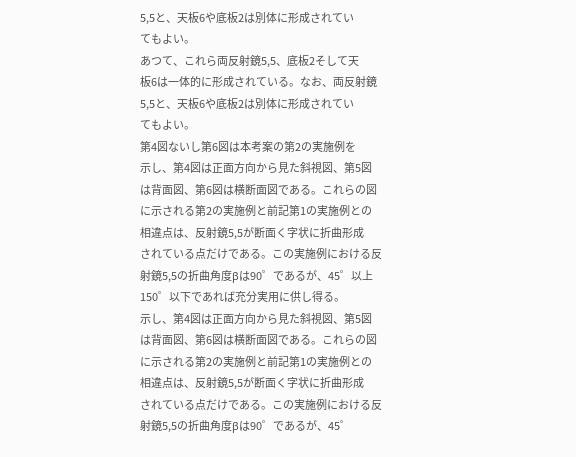5,5と、天板6や底板2は別体に形成されてい
てもよい。
あつて、これら両反射鏡5,5、底板2そして天
板6は一体的に形成されている。なお、両反射鏡
5,5と、天板6や底板2は別体に形成されてい
てもよい。
第4図ないし第6図は本考案の第2の実施例を
示し、第4図は正面方向から見た斜視図、第5図
は背面図、第6図は横断面図である。これらの図
に示される第2の実施例と前記第1の実施例との
相違点は、反射鏡5,5が断面く字状に折曲形成
されている点だけである。この実施例における反
射鏡5,5の折曲角度βは90゜であるが、45゜以上
150゜以下であれば充分実用に供し得る。
示し、第4図は正面方向から見た斜視図、第5図
は背面図、第6図は横断面図である。これらの図
に示される第2の実施例と前記第1の実施例との
相違点は、反射鏡5,5が断面く字状に折曲形成
されている点だけである。この実施例における反
射鏡5,5の折曲角度βは90゜であるが、45゜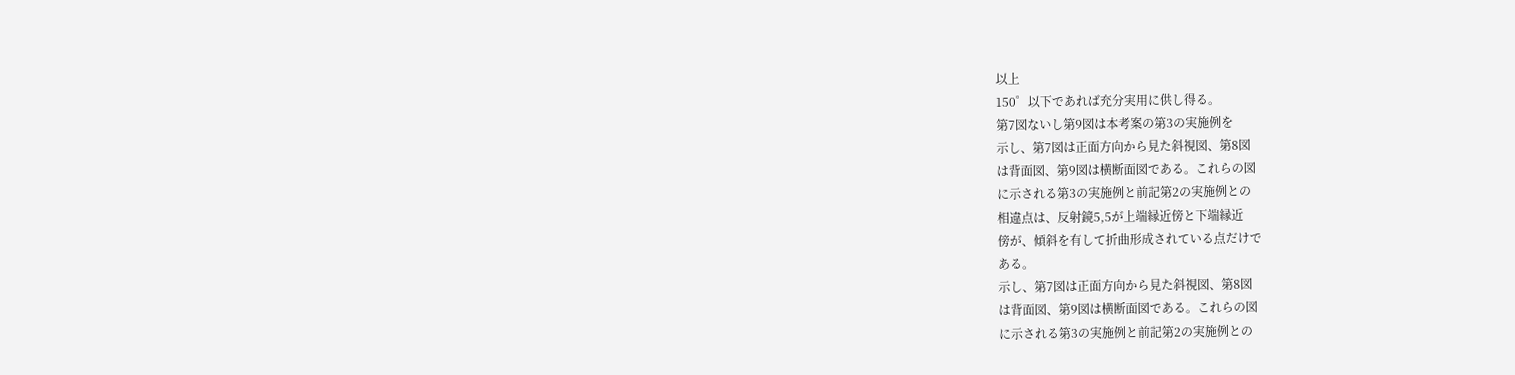以上
150゜以下であれば充分実用に供し得る。
第7図ないし第9図は本考案の第3の実施例を
示し、第7図は正面方向から見た斜視図、第8図
は背面図、第9図は横断面図である。これらの図
に示される第3の実施例と前記第2の実施例との
相違点は、反射鏡5,5が上端縁近傍と下端縁近
傍が、傾斜を有して折曲形成されている点だけで
ある。
示し、第7図は正面方向から見た斜視図、第8図
は背面図、第9図は横断面図である。これらの図
に示される第3の実施例と前記第2の実施例との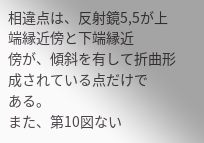相違点は、反射鏡5,5が上端縁近傍と下端縁近
傍が、傾斜を有して折曲形成されている点だけで
ある。
また、第10図ない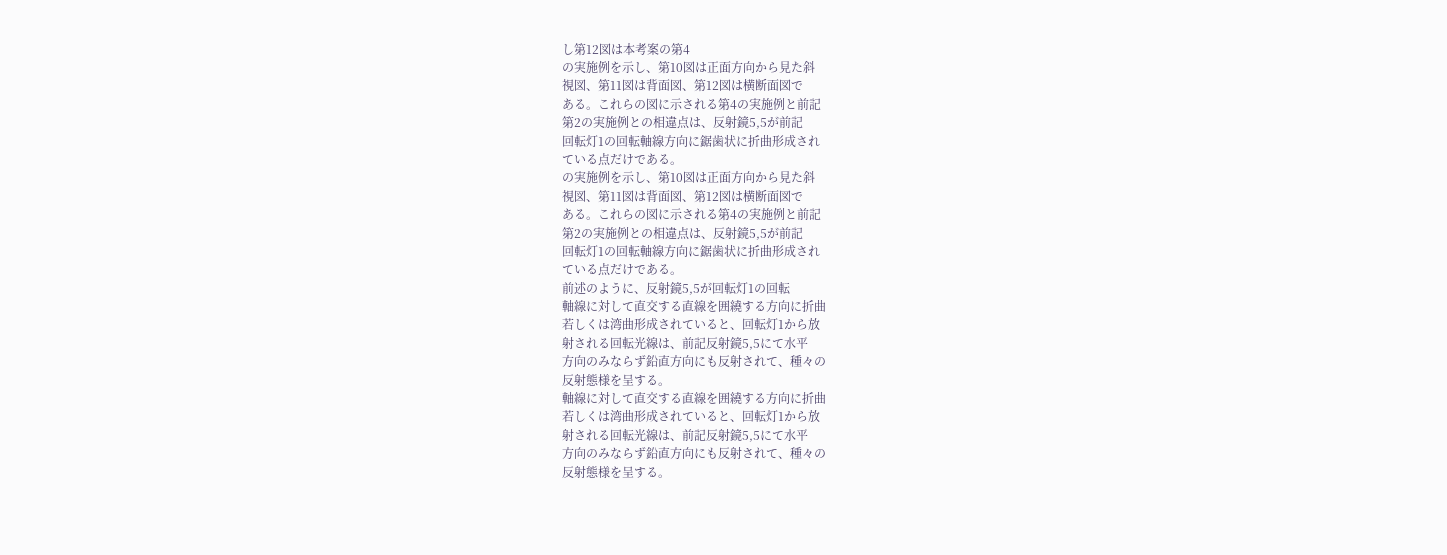し第12図は本考案の第4
の実施例を示し、第10図は正面方向から見た斜
視図、第11図は背面図、第12図は横断面図で
ある。これらの図に示される第4の実施例と前記
第2の実施例との相違点は、反射鏡5,5が前記
回転灯1の回転軸線方向に鋸歯状に折曲形成され
ている点だけである。
の実施例を示し、第10図は正面方向から見た斜
視図、第11図は背面図、第12図は横断面図で
ある。これらの図に示される第4の実施例と前記
第2の実施例との相違点は、反射鏡5,5が前記
回転灯1の回転軸線方向に鋸歯状に折曲形成され
ている点だけである。
前述のように、反射鏡5,5が回転灯1の回転
軸線に対して直交する直線を囲繞する方向に折曲
若しくは湾曲形成されていると、回転灯1から放
射される回転光線は、前記反射鏡5,5にて水平
方向のみならず鉛直方向にも反射されて、種々の
反射態様を呈する。
軸線に対して直交する直線を囲繞する方向に折曲
若しくは湾曲形成されていると、回転灯1から放
射される回転光線は、前記反射鏡5,5にて水平
方向のみならず鉛直方向にも反射されて、種々の
反射態様を呈する。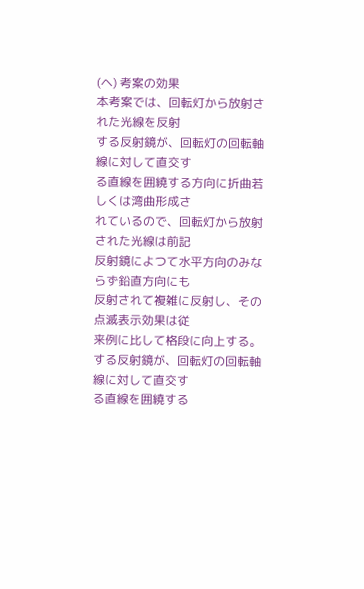(ヘ) 考案の効果
本考案では、回転灯から放射された光線を反射
する反射鏡が、回転灯の回転軸線に対して直交す
る直線を囲繞する方向に折曲若しくは湾曲形成さ
れているので、回転灯から放射された光線は前記
反射鏡によつて水平方向のみならず鉛直方向にも
反射されて複雑に反射し、その点滅表示効果は従
来例に比して格段に向上する。
する反射鏡が、回転灯の回転軸線に対して直交す
る直線を囲繞する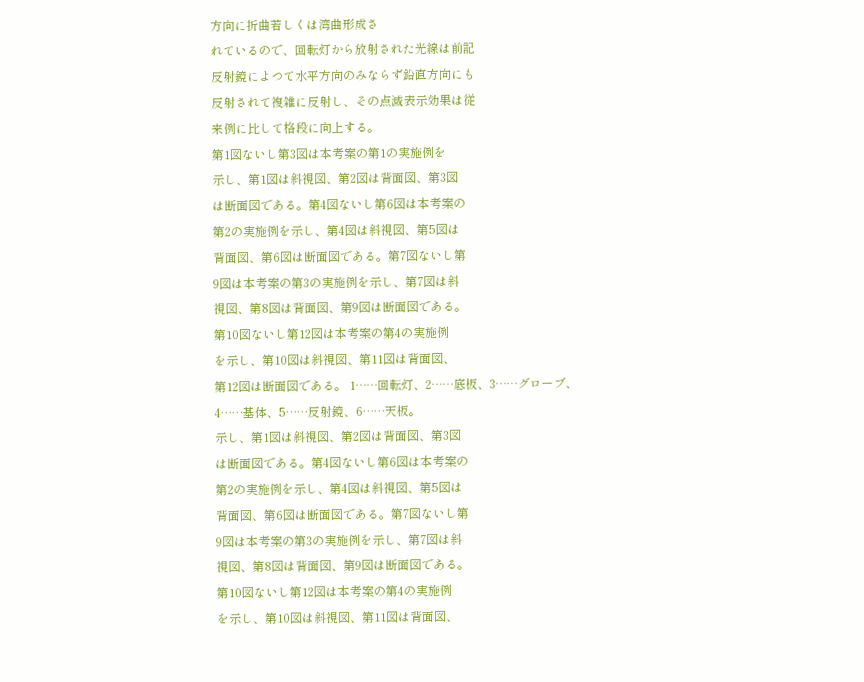方向に折曲若しくは湾曲形成さ
れているので、回転灯から放射された光線は前記
反射鏡によつて水平方向のみならず鉛直方向にも
反射されて複雑に反射し、その点滅表示効果は従
来例に比して格段に向上する。
第1図ないし第3図は本考案の第1の実施例を
示し、第1図は斜視図、第2図は背面図、第3図
は断面図である。第4図ないし第6図は本考案の
第2の実施例を示し、第4図は斜視図、第5図は
背面図、第6図は断面図である。第7図ないし第
9図は本考案の第3の実施例を示し、第7図は斜
視図、第8図は背面図、第9図は断面図である。
第10図ないし第12図は本考案の第4の実施例
を示し、第10図は斜視図、第11図は背面図、
第12図は断面図である。 1……回転灯、2……底板、3……グローブ、
4……基体、5……反射鏡、6……天板。
示し、第1図は斜視図、第2図は背面図、第3図
は断面図である。第4図ないし第6図は本考案の
第2の実施例を示し、第4図は斜視図、第5図は
背面図、第6図は断面図である。第7図ないし第
9図は本考案の第3の実施例を示し、第7図は斜
視図、第8図は背面図、第9図は断面図である。
第10図ないし第12図は本考案の第4の実施例
を示し、第10図は斜視図、第11図は背面図、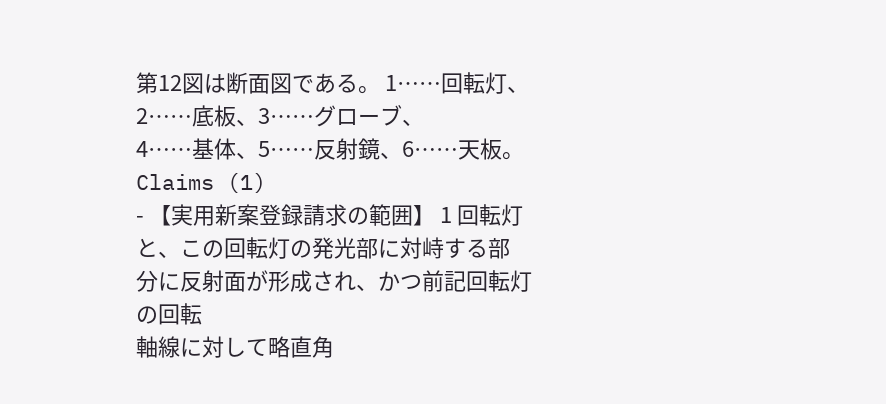第12図は断面図である。 1……回転灯、2……底板、3……グローブ、
4……基体、5……反射鏡、6……天板。
Claims (1)
- 【実用新案登録請求の範囲】 1 回転灯と、この回転灯の発光部に対峙する部
分に反射面が形成され、かつ前記回転灯の回転
軸線に対して略直角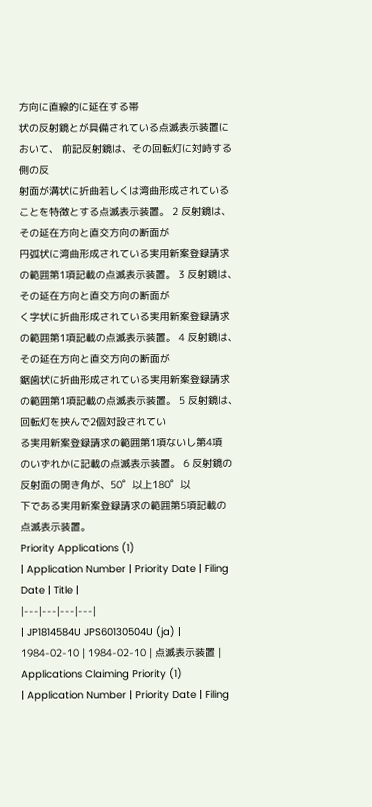方向に直線的に延在する帯
状の反射鏡とが具備されている点滅表示装置に
おいて、 前記反射鏡は、その回転灯に対峙する側の反
射面が溝状に折曲若しくは湾曲形成されている
ことを特徴とする点滅表示装置。 2 反射鏡は、その延在方向と直交方向の断面が
円弧状に湾曲形成されている実用新案登録請求
の範囲第1項記載の点滅表示装置。 3 反射鏡は、その延在方向と直交方向の断面が
く字状に折曲形成されている実用新案登録請求
の範囲第1項記載の点滅表示装置。 4 反射鏡は、その延在方向と直交方向の断面が
鋸歯状に折曲形成されている実用新案登録請求
の範囲第1項記載の点滅表示装置。 5 反射鏡は、回転灯を挟んで2個対設されてい
る実用新案登録請求の範囲第1項ないし第4項
のいずれかに記載の点滅表示装置。 6 反射鏡の反射面の開き角が、50゜以上180゜以
下である実用新案登録請求の範囲第5項記載の
点滅表示装置。
Priority Applications (1)
| Application Number | Priority Date | Filing Date | Title |
|---|---|---|---|
| JP1814584U JPS60130504U (ja) | 1984-02-10 | 1984-02-10 | 点滅表示装置 |
Applications Claiming Priority (1)
| Application Number | Priority Date | Filing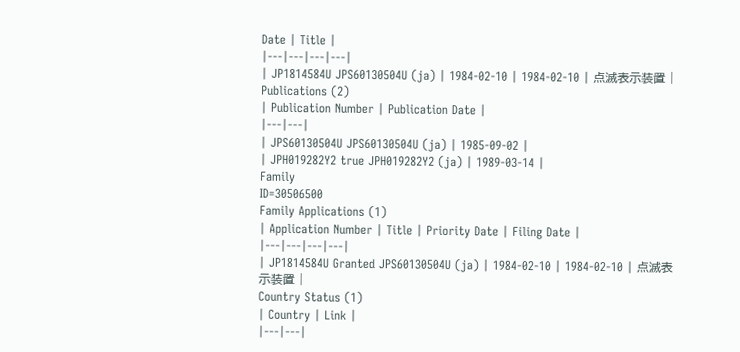Date | Title |
|---|---|---|---|
| JP1814584U JPS60130504U (ja) | 1984-02-10 | 1984-02-10 | 点滅表示装置 |
Publications (2)
| Publication Number | Publication Date |
|---|---|
| JPS60130504U JPS60130504U (ja) | 1985-09-02 |
| JPH019282Y2 true JPH019282Y2 (ja) | 1989-03-14 |
Family
ID=30506500
Family Applications (1)
| Application Number | Title | Priority Date | Filing Date |
|---|---|---|---|
| JP1814584U Granted JPS60130504U (ja) | 1984-02-10 | 1984-02-10 | 点滅表示装置 |
Country Status (1)
| Country | Link |
|---|---|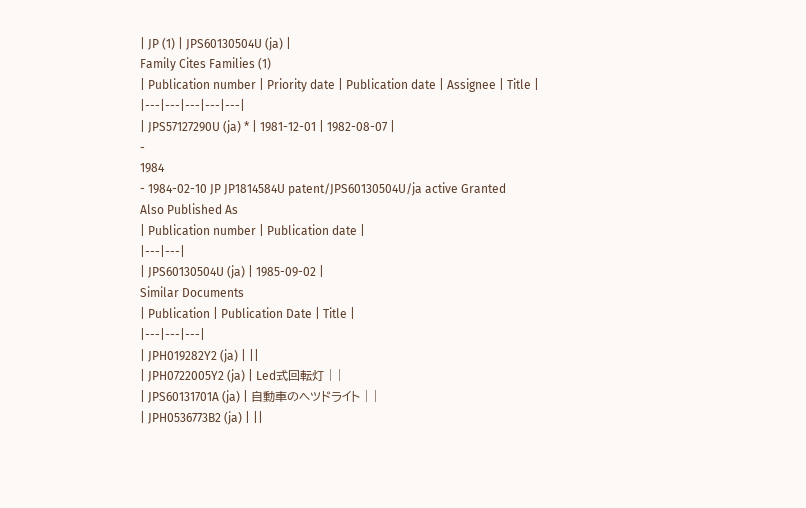| JP (1) | JPS60130504U (ja) |
Family Cites Families (1)
| Publication number | Priority date | Publication date | Assignee | Title |
|---|---|---|---|---|
| JPS57127290U (ja) * | 1981-12-01 | 1982-08-07 |
-
1984
- 1984-02-10 JP JP1814584U patent/JPS60130504U/ja active Granted
Also Published As
| Publication number | Publication date |
|---|---|
| JPS60130504U (ja) | 1985-09-02 |
Similar Documents
| Publication | Publication Date | Title |
|---|---|---|
| JPH019282Y2 (ja) | ||
| JPH0722005Y2 (ja) | Led式回転灯 | |
| JPS60131701A (ja) | 自動車のヘツドライト | |
| JPH0536773B2 (ja) | ||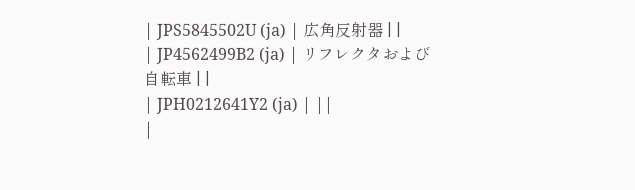| JPS5845502U (ja) | 広角反射器 | |
| JP4562499B2 (ja) | リフレクタおよび自転車 | |
| JPH0212641Y2 (ja) | ||
|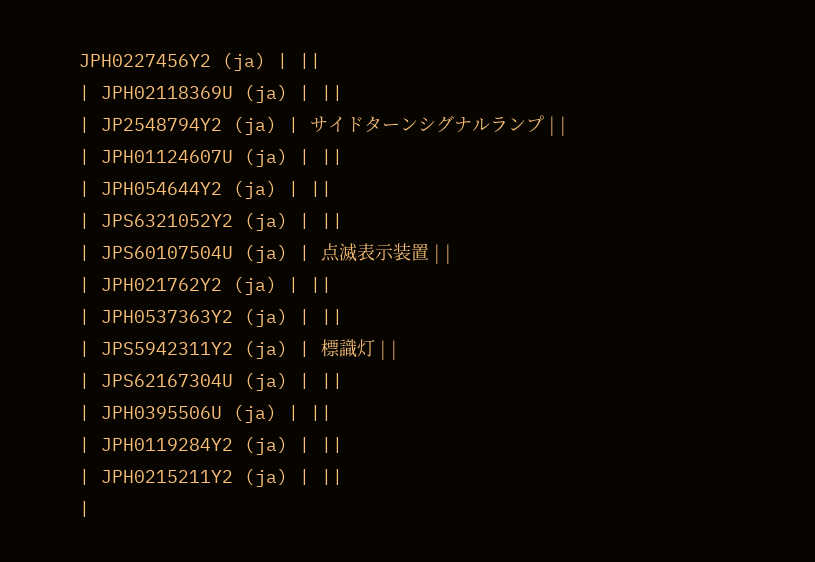JPH0227456Y2 (ja) | ||
| JPH02118369U (ja) | ||
| JP2548794Y2 (ja) | サイドターンシグナルランプ | |
| JPH01124607U (ja) | ||
| JPH054644Y2 (ja) | ||
| JPS6321052Y2 (ja) | ||
| JPS60107504U (ja) | 点滅表示装置 | |
| JPH021762Y2 (ja) | ||
| JPH0537363Y2 (ja) | ||
| JPS5942311Y2 (ja) | 標識灯 | |
| JPS62167304U (ja) | ||
| JPH0395506U (ja) | ||
| JPH0119284Y2 (ja) | ||
| JPH0215211Y2 (ja) | ||
|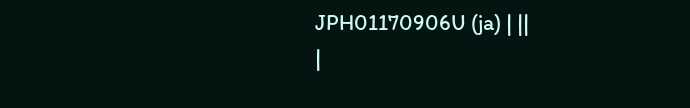JPH01170906U (ja) | ||
|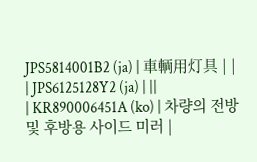JPS5814001B2 (ja) | 車輌用灯具 | |
| JPS6125128Y2 (ja) | ||
| KR890006451A (ko) | 차량의 전방 및 후방용 사이드 미러 |